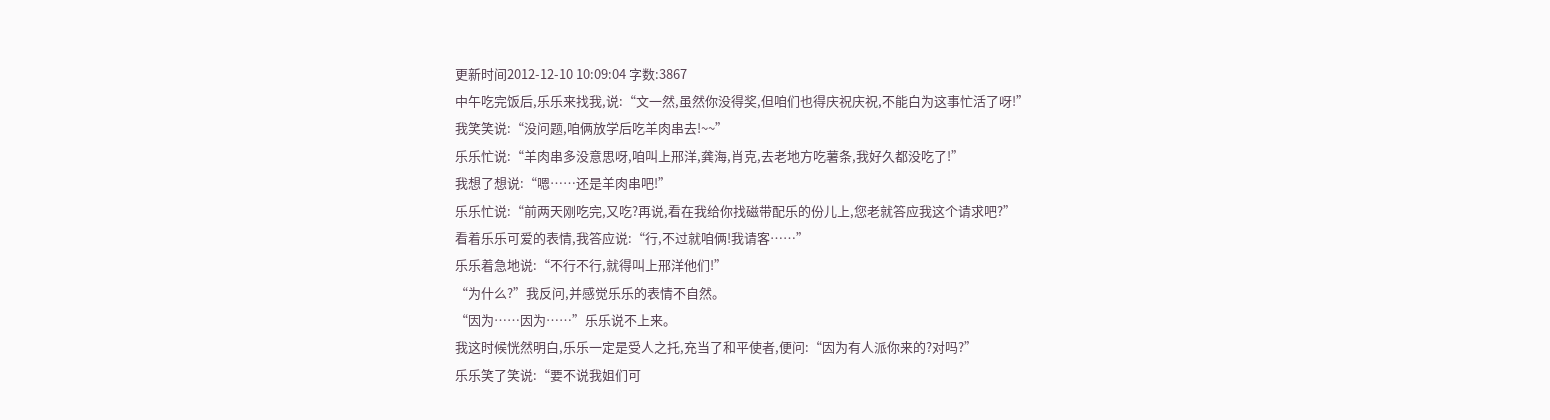更新时间2012-12-10 10:09:04 字数:3867
中午吃完饭后,乐乐来找我,说:“文一然,虽然你没得奖,但咱们也得庆祝庆祝,不能白为这事忙活了呀!”
我笑笑说:“没问题,咱俩放学后吃羊肉串去!~~”
乐乐忙说:“羊肉串多没意思呀,咱叫上邢洋,龚海,肖克,去老地方吃薯条,我好久都没吃了!”
我想了想说:“嗯……还是羊肉串吧!”
乐乐忙说:“前两天刚吃完,又吃?再说,看在我给你找磁带配乐的份儿上,您老就答应我这个请求吧?”
看着乐乐可爱的表情,我答应说:“行,不过就咱俩!我请客……”
乐乐着急地说:“不行不行,就得叫上邢洋他们!”
“为什么?”我反问,并感觉乐乐的表情不自然。
“因为……因为……”乐乐说不上来。
我这时候恍然明白,乐乐一定是受人之托,充当了和平使者,便问:“因为有人派你来的?对吗?”
乐乐笑了笑说:“要不说我姐们可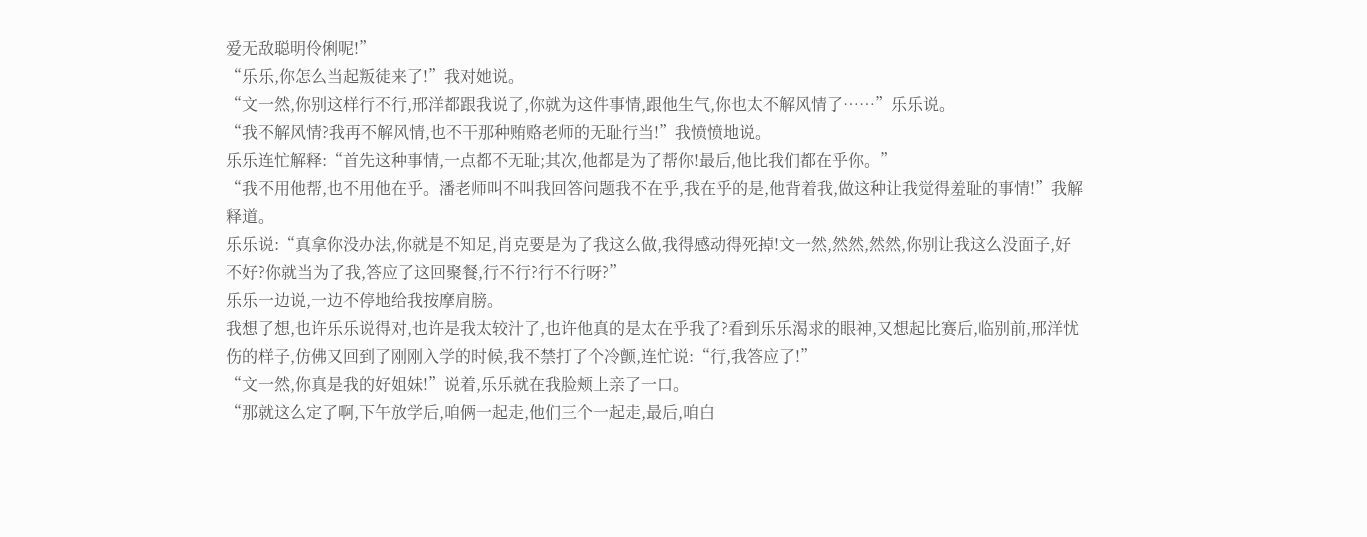爱无敌聪明伶俐呢!”
“乐乐,你怎么当起叛徒来了!”我对她说。
“文一然,你别这样行不行,邢洋都跟我说了,你就为这件事情,跟他生气,你也太不解风情了……”乐乐说。
“我不解风情?我再不解风情,也不干那种贿赂老师的无耻行当!”我愤愤地说。
乐乐连忙解释:“首先这种事情,一点都不无耻;其次,他都是为了帮你!最后,他比我们都在乎你。”
“我不用他帮,也不用他在乎。潘老师叫不叫我回答问题我不在乎,我在乎的是,他背着我,做这种让我觉得羞耻的事情!”我解释道。
乐乐说:“真拿你没办法,你就是不知足,肖克要是为了我这么做,我得感动得死掉!文一然,然然,然然,你别让我这么没面子,好不好?你就当为了我,答应了这回聚餐,行不行?行不行呀?”
乐乐一边说,一边不停地给我按摩肩膀。
我想了想,也许乐乐说得对,也许是我太较汁了,也许他真的是太在乎我了?看到乐乐渴求的眼神,又想起比赛后,临别前,邢洋忧伤的样子,仿佛又回到了刚刚入学的时候,我不禁打了个冷颤,连忙说:“行,我答应了!”
“文一然,你真是我的好姐妹!”说着,乐乐就在我脸颊上亲了一口。
“那就这么定了啊,下午放学后,咱俩一起走,他们三个一起走,最后,咱白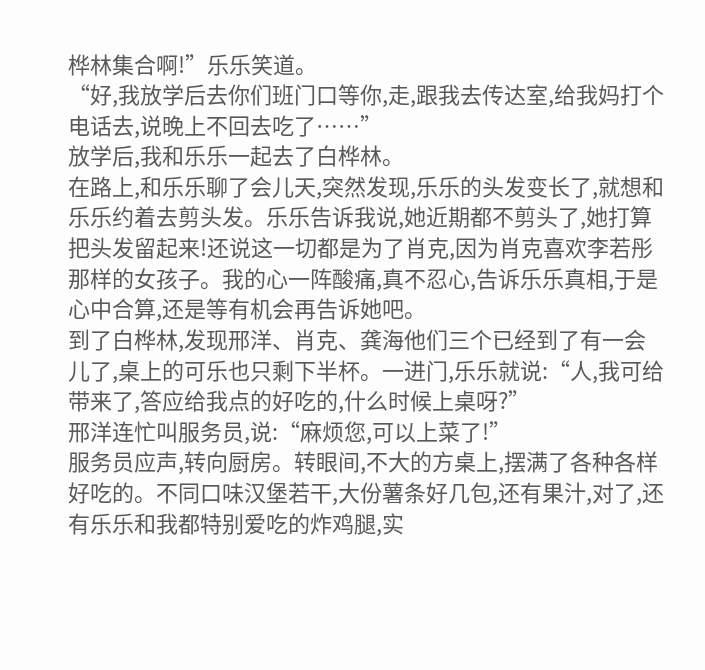桦林集合啊!”乐乐笑道。
“好,我放学后去你们班门口等你,走,跟我去传达室,给我妈打个电话去,说晚上不回去吃了……”
放学后,我和乐乐一起去了白桦林。
在路上,和乐乐聊了会儿天,突然发现,乐乐的头发变长了,就想和乐乐约着去剪头发。乐乐告诉我说,她近期都不剪头了,她打算把头发留起来!还说这一切都是为了肖克,因为肖克喜欢李若彤那样的女孩子。我的心一阵酸痛,真不忍心,告诉乐乐真相,于是心中合算,还是等有机会再告诉她吧。
到了白桦林,发现邢洋、肖克、龚海他们三个已经到了有一会儿了,桌上的可乐也只剩下半杯。一进门,乐乐就说:“人,我可给带来了,答应给我点的好吃的,什么时候上桌呀?”
邢洋连忙叫服务员,说:“麻烦您,可以上菜了!”
服务员应声,转向厨房。转眼间,不大的方桌上,摆满了各种各样好吃的。不同口味汉堡若干,大份薯条好几包,还有果汁,对了,还有乐乐和我都特别爱吃的炸鸡腿,实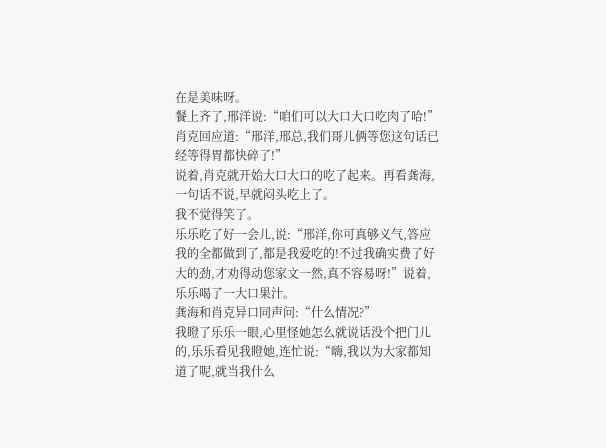在是美味呀。
餐上齐了,邢洋说:“咱们可以大口大口吃肉了哈!”
肖克回应道:“邢洋,邢总,我们哥儿俩等您这句话已经等得胃都快碎了!”
说着,肖克就开始大口大口的吃了起来。再看龚海,一句话不说,早就闷头吃上了。
我不觉得笑了。
乐乐吃了好一会儿,说:“邢洋,你可真够义气,答应我的全都做到了,都是我爱吃的!不过我确实费了好大的劲,才劝得动您家文一然,真不容易呀!”说着,乐乐喝了一大口果汁。
龚海和肖克异口同声问:“什么情况?”
我瞪了乐乐一眼,心里怪她怎么就说话没个把门儿的,乐乐看见我瞪她,连忙说:“嗨,我以为大家都知道了呢,就当我什么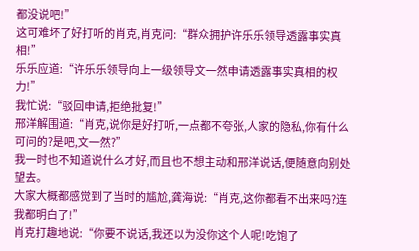都没说吧!”
这可难坏了好打听的肖克,肖克问:“群众拥护许乐乐领导透露事实真相!”
乐乐应道:“许乐乐领导向上一级领导文一然申请透露事实真相的权力!”
我忙说:“驳回申请,拒绝批复!”
邢洋解围道:“肖克,说你是好打听,一点都不夸张,人家的隐私,你有什么可问的?是吧,文一然?”
我一时也不知道说什么才好,而且也不想主动和邢洋说话,便随意向别处望去。
大家大概都感觉到了当时的尴尬,龚海说:“肖克,这你都看不出来吗?连我都明白了!”
肖克打趣地说:“你要不说话,我还以为没你这个人呢!吃饱了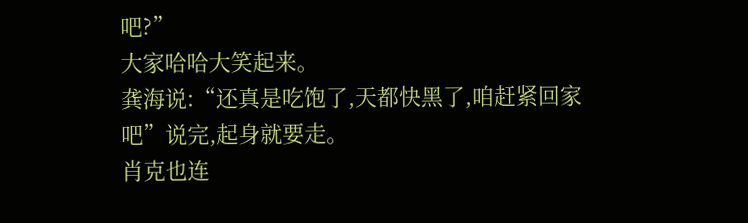吧?”
大家哈哈大笑起来。
龚海说:“还真是吃饱了,天都快黑了,咱赶紧回家吧”说完,起身就要走。
肖克也连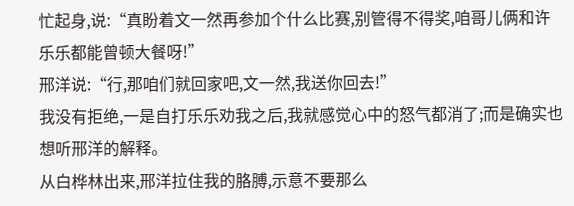忙起身,说:“真盼着文一然再参加个什么比赛,别管得不得奖,咱哥儿俩和许乐乐都能曾顿大餐呀!”
邢洋说:“行,那咱们就回家吧,文一然,我送你回去!”
我没有拒绝,一是自打乐乐劝我之后,我就感觉心中的怒气都消了;而是确实也想听邢洋的解释。
从白桦林出来,邢洋拉住我的胳膊,示意不要那么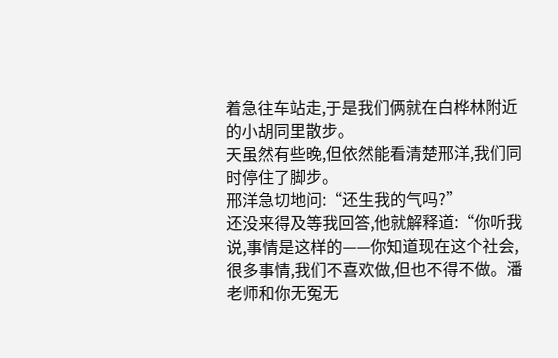着急往车站走,于是我们俩就在白桦林附近的小胡同里散步。
天虽然有些晚,但依然能看清楚邢洋,我们同时停住了脚步。
邢洋急切地问:“还生我的气吗?”
还没来得及等我回答,他就解释道:“你听我说,事情是这样的——你知道现在这个社会,很多事情,我们不喜欢做,但也不得不做。潘老师和你无冤无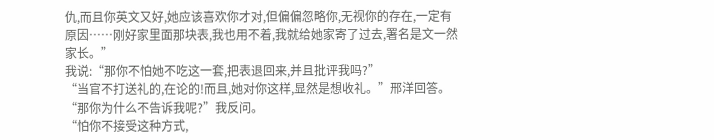仇,而且你英文又好,她应该喜欢你才对,但偏偏忽略你,无视你的存在,一定有原因……刚好家里面那块表,我也用不着,我就给她家寄了过去,署名是文一然家长。”
我说:“那你不怕她不吃这一套,把表退回来,并且批评我吗?”
“当官不打送礼的,在论的!而且,她对你这样,显然是想收礼。”邢洋回答。
“那你为什么不告诉我呢?”我反问。
“怕你不接受这种方式,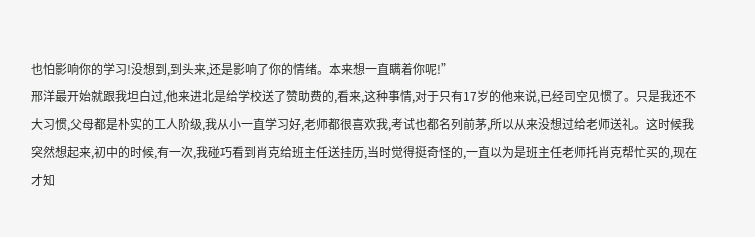也怕影响你的学习!没想到,到头来,还是影响了你的情绪。本来想一直瞒着你呢!”
邢洋最开始就跟我坦白过,他来进北是给学校送了赞助费的,看来,这种事情,对于只有17岁的他来说,已经司空见惯了。只是我还不大习惯,父母都是朴实的工人阶级,我从小一直学习好,老师都很喜欢我,考试也都名列前茅,所以从来没想过给老师送礼。这时候我突然想起来,初中的时候,有一次,我碰巧看到肖克给班主任送挂历,当时觉得挺奇怪的,一直以为是班主任老师托肖克帮忙买的,现在才知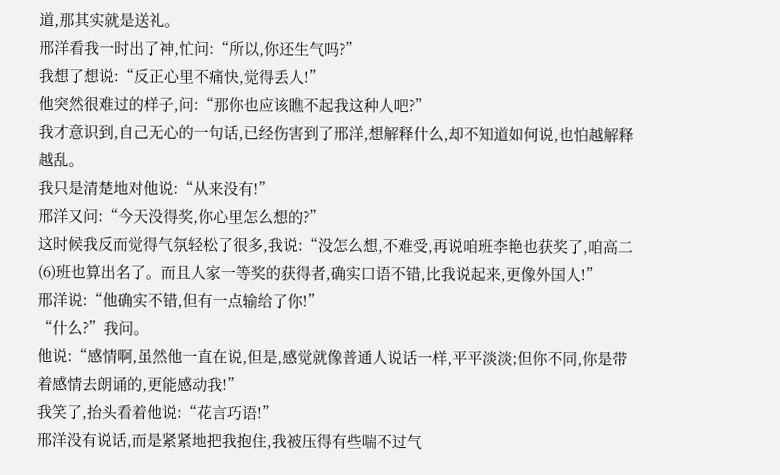道,那其实就是送礼。
邢洋看我一时出了神,忙问:“所以,你还生气吗?”
我想了想说:“反正心里不痛快,觉得丢人!”
他突然很难过的样子,问:“那你也应该瞧不起我这种人吧?”
我才意识到,自己无心的一句话,已经伤害到了邢洋,想解释什么,却不知道如何说,也怕越解释越乱。
我只是清楚地对他说:“从来没有!”
邢洋又问:“今天没得奖,你心里怎么想的?”
这时候我反而觉得气氛轻松了很多,我说:“没怎么想,不难受,再说咱班李艳也获奖了,咱高二(6)班也算出名了。而且人家一等奖的获得者,确实口语不错,比我说起来,更像外国人!”
邢洋说:“他确实不错,但有一点输给了你!”
“什么?”我问。
他说:“感情啊,虽然他一直在说,但是,感觉就像普通人说话一样,平平淡淡;但你不同,你是带着感情去朗诵的,更能感动我!”
我笑了,抬头看着他说:“花言巧语!”
邢洋没有说话,而是紧紧地把我抱住,我被压得有些喘不过气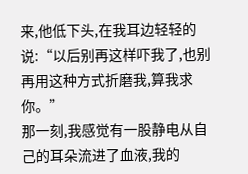来,他低下头,在我耳边轻轻的说:“以后别再这样吓我了,也别再用这种方式折磨我,算我求你。”
那一刻,我感觉有一股静电从自己的耳朵流进了血液,我的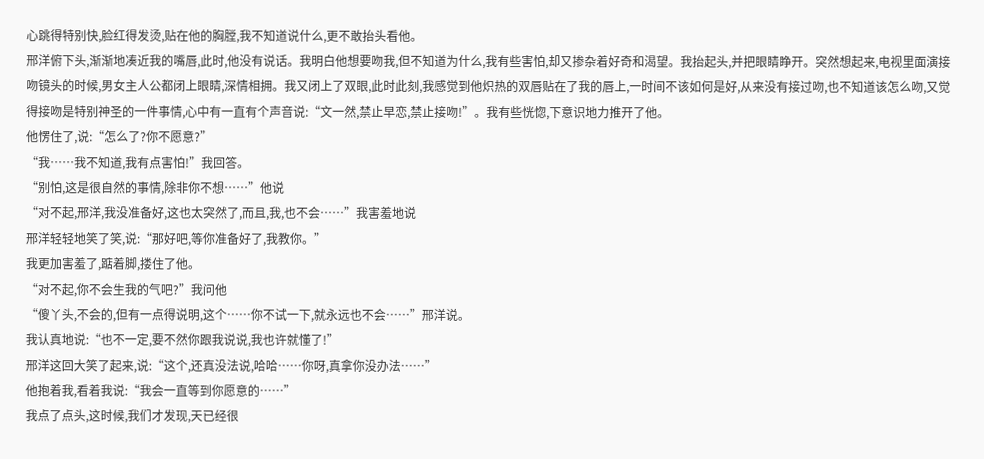心跳得特别快,脸红得发烫,贴在他的胸膛,我不知道说什么,更不敢抬头看他。
邢洋俯下头,渐渐地凑近我的嘴唇,此时,他没有说话。我明白他想要吻我,但不知道为什么,我有些害怕,却又掺杂着好奇和渴望。我抬起头,并把眼睛睁开。突然想起来,电视里面演接吻镜头的时候,男女主人公都闭上眼睛,深情相拥。我又闭上了双眼,此时此刻,我感觉到他炽热的双唇贴在了我的唇上,一时间不该如何是好,从来没有接过吻,也不知道该怎么吻,又觉得接吻是特别神圣的一件事情,心中有一直有个声音说:“文一然,禁止早恋,禁止接吻!”。我有些恍惚,下意识地力推开了他。
他愣住了,说:“怎么了?你不愿意?”
“我……我不知道,我有点害怕!”我回答。
“别怕,这是很自然的事情,除非你不想……”他说
“对不起,邢洋,我没准备好,这也太突然了,而且,我,也不会……”我害羞地说
邢洋轻轻地笑了笑,说:“那好吧,等你准备好了,我教你。”
我更加害羞了,踮着脚,搂住了他。
“对不起,你不会生我的气吧?”我问他
“傻丫头,不会的,但有一点得说明,这个……你不试一下,就永远也不会……”邢洋说。
我认真地说:“也不一定,要不然你跟我说说,我也许就懂了!”
邢洋这回大笑了起来,说:“这个,还真没法说,哈哈……你呀,真拿你没办法……”
他抱着我,看着我说:“我会一直等到你愿意的……”
我点了点头,这时候,我们才发现,天已经很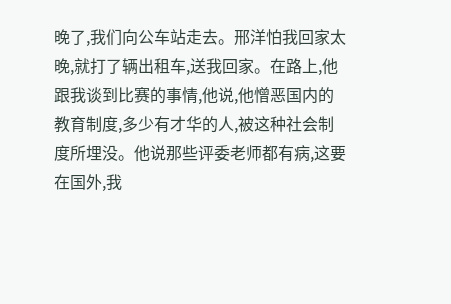晚了,我们向公车站走去。邢洋怕我回家太晚,就打了辆出租车,送我回家。在路上,他跟我谈到比赛的事情,他说,他憎恶国内的教育制度,多少有才华的人,被这种社会制度所埋没。他说那些评委老师都有病,这要在国外,我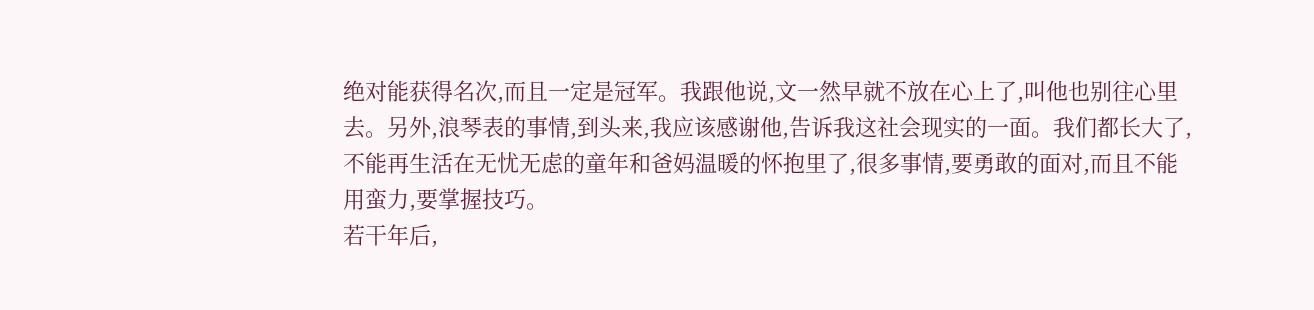绝对能获得名次,而且一定是冠军。我跟他说,文一然早就不放在心上了,叫他也别往心里去。另外,浪琴表的事情,到头来,我应该感谢他,告诉我这社会现实的一面。我们都长大了,不能再生活在无忧无虑的童年和爸妈温暖的怀抱里了,很多事情,要勇敢的面对,而且不能用蛮力,要掌握技巧。
若干年后,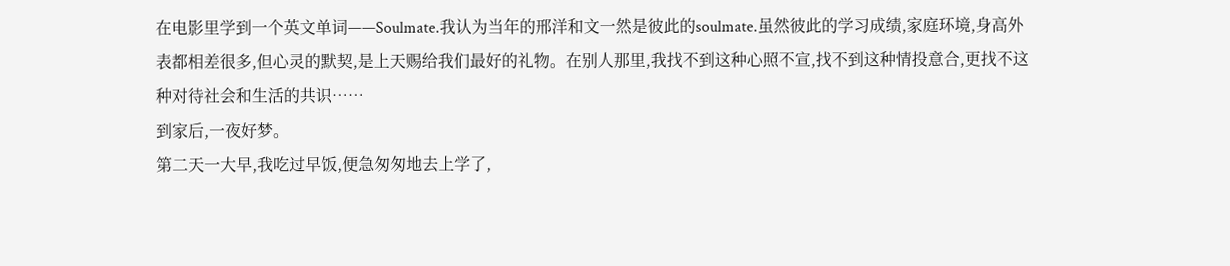在电影里学到一个英文单词——Soulmate.我认为当年的邢洋和文一然是彼此的soulmate.虽然彼此的学习成绩,家庭环境,身高外表都相差很多,但心灵的默契,是上天赐给我们最好的礼物。在别人那里,我找不到这种心照不宣,找不到这种情投意合,更找不这种对待社会和生活的共识……
到家后,一夜好梦。
第二天一大早,我吃过早饭,便急匆匆地去上学了,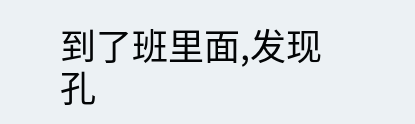到了班里面,发现孔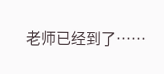老师已经到了……